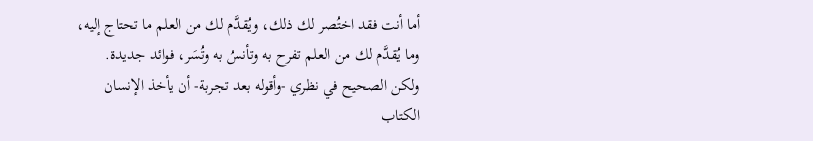أما أنت فقد اختُصر لك ذلك، ويُقدَّم لك من العلم ما تحتاج إليه، وما يُقدَّم لك من العلم تفرح به وتأنسُ به وتُسَر، فوائد جديدة.
ولكن الصحيح في نظري -وأقوله بعد تجربة- أن يأخذ الإنسان الكتاب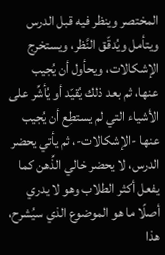المختصر وينظر فيه قبل الدرس ويتأمل ويُدقّق النَّظر، ويستخرج الإشكالات، ويحأول أن يُجيب عنها، ثم بعد ذلك يُقيّد أو يُأشِّر على الأشياء التي لم يستطِع أن يُجيب عنها -الإشكالات-، ثم يأتي يحضر الدرس، لا يحضر خالي الذِّهن كما يفعل أكثر الطلاب وهو لا يدري أصلًا ما هو الموضوع الذي سيُشرح، هذا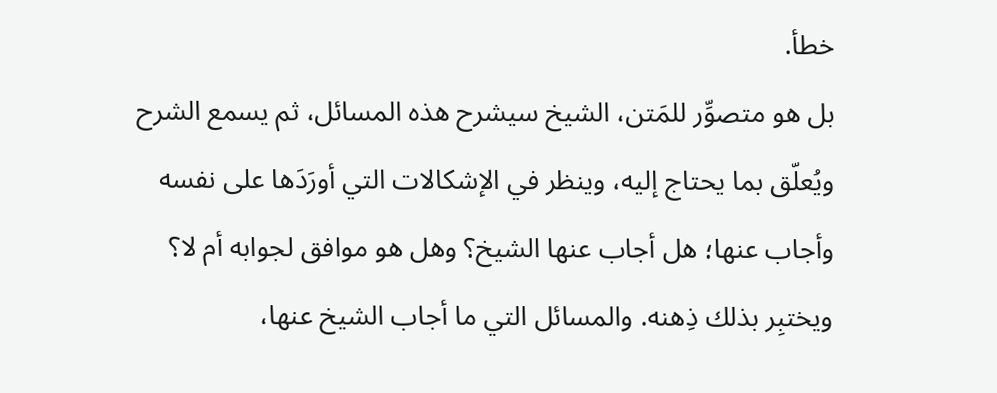خطأ.
بل هو متصوِّر للمَتن، الشيخ سيشرح هذه المسائل، ثم يسمع الشرح ويُعلّق بما يحتاج إليه، وينظر في الإشكالات التي أورَدَها على نفسه وأجاب عنها؛ هل أجاب عنها الشيخ؟ وهل هو موافق لجوابه أم لا؟ ويختبِر بذلك ذِهنه. والمسائل التي ما أجاب الشيخ عنها،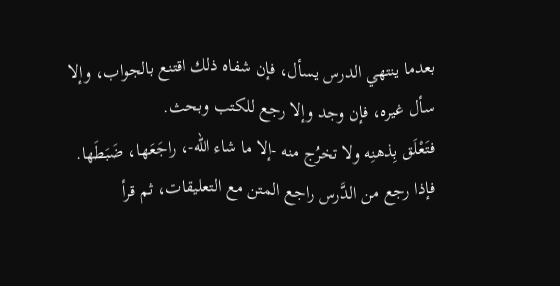بعدما ينتهي الدرس يسأل، فإن شفاه ذلك اقتنع بالجواب، وإلا سأل غيره، فإن وجد وإلا رجع للكتب وبحث.
فتَعْلَق بِذهنِه ولا تخرُج منه -إلا ما شاء الله-، راجَعَها، ضَبَطَها.
فإذا رجع من الدَّرس راجع المتن مع التعليقات، ثم قرأ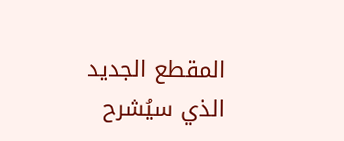المقطع الجديد الذي سيُشرح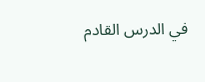في الدرس القادم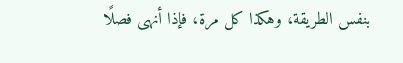بنفس الطريقة، وهكذا كل مرة، فإذا أنهى فصلًا